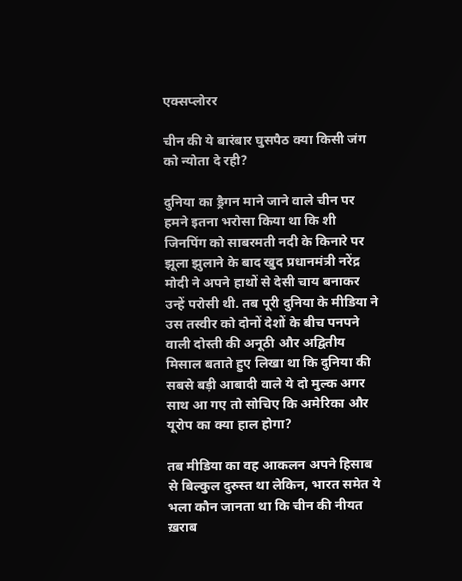एक्सप्लोरर

चीन की ये बारंबार घुसपैठ क्या किसी जंग को न्योता दे रही?

दुनिया का ड्रैगन माने जाने वाले चीन पर हमने इतना भरोसा किया था कि शी जिनपिंग को साबरमती नदी के किनारे पर झूला झुलाने के बाद खुद प्रधानमंत्री नरेंद्र मोदी ने अपने हाथों से देसी चाय बनाकर उन्हें परोसी थी. तब पूरी दुनिया के मीडिया ने उस तस्वीर को दोनों देशों के बीच पनपने वाली दोस्ती की अनूठी और अद्वितीय मिसाल बताते हुए लिखा था कि दुनिया की सबसे बड़ी आबादी वाले ये दो मुल्क अगर साथ आ गए तो सोचिए कि अमेरिका और यूरोप का क्या हाल होगा?

तब मीडिया का वह आकलन अपने हिसाब से बिल्कुल दुरुस्त था लेकिन, भारत समेत ये भला कौन जानता था कि चीन की नीयत ख़राब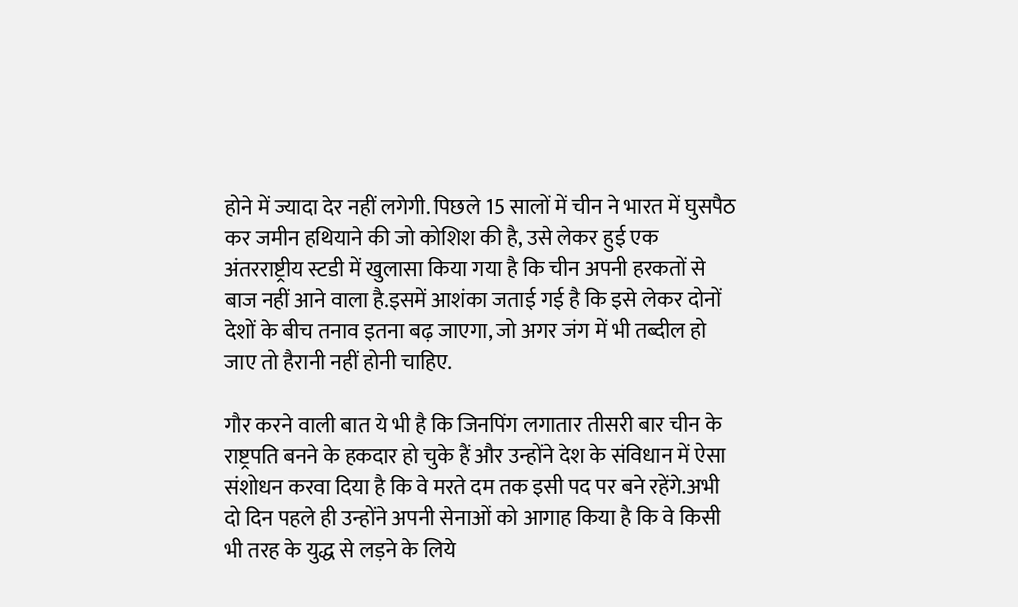होने में ज्यादा देर नहीं लगेगी. पिछले 15 सालों में चीन ने भारत में घुसपैठ कर जमीन हथियाने की जो कोशिश की है, उसे लेकर हुई एक अंतरराष्ट्रीय स्टडी में खुलासा किया गया है कि चीन अपनी हरकतों से बाज नहीं आने वाला है.इसमें आशंका जताई गई है कि इसे लेकर दोनों देशों के बीच तनाव इतना बढ़ जाएगा, जो अगर जंग में भी तब्दील हो जाए तो हैरानी नहीं होनी चाहिए.

गौर करने वाली बात ये भी है कि जिनपिंग लगातार तीसरी बार चीन के राष्ट्रपति बनने के हकदार हो चुके हैं और उन्होंने देश के संविधान में ऐसा संशोधन करवा दिया है कि वे मरते दम तक इसी पद पर बने रहेंगे.अभी दो दिन पहले ही उन्होंने अपनी सेनाओं को आगाह किया है कि वे किसी भी तरह के युद्ध से लड़ने के लिये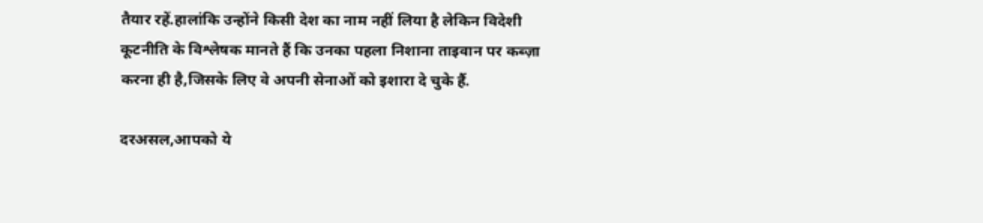तैयार रहें.हालांकि उन्होंने किसी देश का नाम नहीं लिया है लेकिन विदेशी कूटनीति के विश्लेषक मानते हैं कि उनका पहला निशाना ताइवान पर कब्ज़ा करना ही है,जिसके लिए वे अपनी सेनाओं को इशारा दे चुके हैं.

दरअसल,आपको ये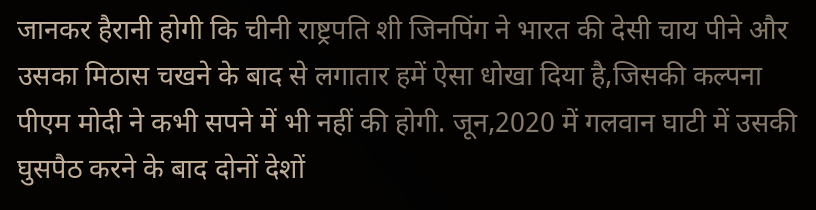जानकर हैरानी होगी कि चीनी राष्ट्रपति शी जिनपिंग ने भारत की देसी चाय पीने और उसका मिठास चखने के बाद से लगातार हमें ऐसा धोखा दिया है,जिसकी कल्पना पीएम मोदी ने कभी सपने में भी नहीं की होगी. जून,2020 में गलवान घाटी में उसकी घुसपैठ करने के बाद दोनों देशों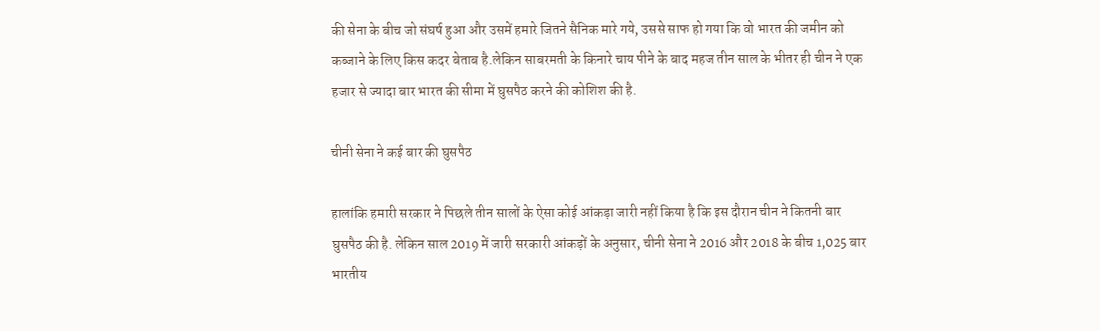की सेना के बीच जो संघर्ष हुआ और उसमें हमारे जितने सैनिक मारे गये, उससे साफ हो गया कि वो भारत की जमीन को कब्जाने के लिए किस कदर बेताब है.लेकिन साबरमती के किनारे चाय पीने के बाद महज तीन साल के भीतर ही चीन ने एक हजार से ज्यादा बार भारत की सीमा में घुसपैठ करने की कोशिश की है.

चीनी सेना ने कई बार की घुसपैठ

हालांकि हमारी सरकार ने पिछले तीन सालों के ऐसा कोई आंकड़ा जारी नहीं किया है कि इस दौरान चीन ने कितनी बार घुसपैठ की है. लेकिन साल 2019 में जारी सरकारी आंकड़ों के अनुसार, चीनी सेना ने 2016 और 2018 के बीच 1,025 बार भारतीय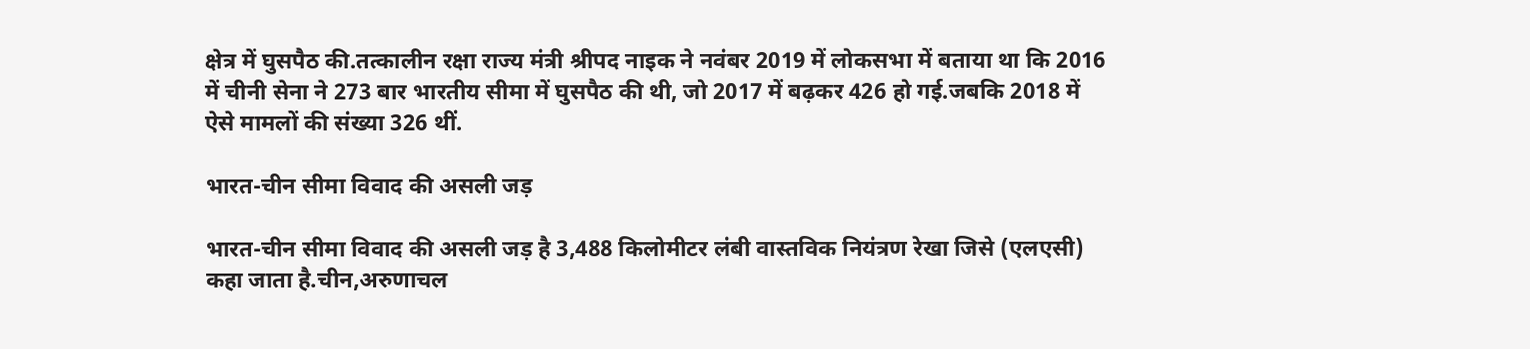क्षेत्र में घुसपैठ की.तत्कालीन रक्षा राज्य मंत्री श्रीपद नाइक ने नवंबर 2019 में लोकसभा में बताया था कि 2016 में चीनी सेना ने 273 बार भारतीय सीमा में घुसपैठ की थी, जो 2017 में बढ़कर 426 हो गई.जबकि 2018 में ऐसे मामलों की संख्या 326 थीं.

भारत-चीन सीमा विवाद की असली जड़

भारत-चीन सीमा विवाद की असली जड़ है 3,488 किलोमीटर लंबी वास्तविक नियंत्रण रेखा जिसे (एलएसी) कहा जाता है.चीन,अरुणाचल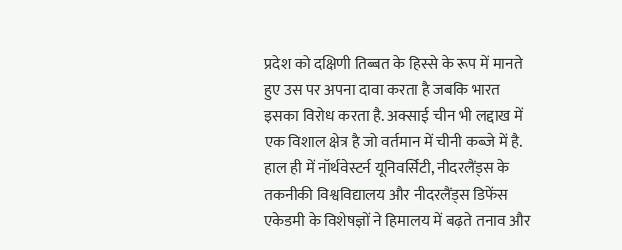प्रदेश को दक्षिणी तिब्बत के हिस्से के रूप में मानते हुए उस पर अपना दावा करता है जबकि भारत इसका विरोध करता है. अक्साई चीन भी लद्दाख में एक विशाल क्षेत्र है जो वर्तमान में चीनी कब्जे में है. हाल ही में नॉर्थवेस्टर्न यूनिवर्सिटी, नीदरलैंड्स के तकनीकी विश्वविद्यालय और नीदरलैंड्स डिफेंस एकेडमी के विशेषज्ञों ने हिमालय में बढ़ते तनाव और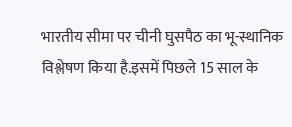भारतीय सीमा पर चीनी घुसपैठ का भू-स्थानिक विश्लेषण किया है.इसमें पिछले 15 साल के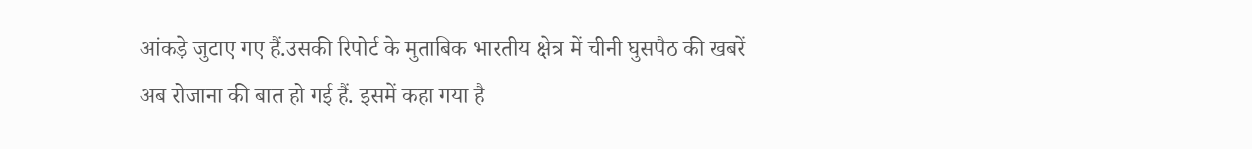आंकड़े जुटाए गए हैं.उसकी रिपोर्ट के मुताबिक भारतीय क्षेत्र में चीनी घुसपैठ की खबरें अब रोजाना की बात हो गई हैं. इसमें कहा गया है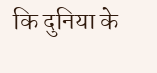कि दुनिया के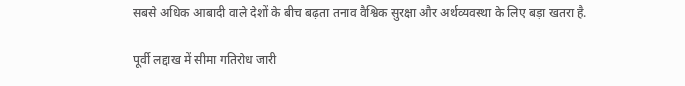सबसे अधिक आबादी वाले देशों के बीच बढ़ता तनाव वैश्विक सुरक्षा और अर्थव्यवस्था के लिए बड़ा खतरा है.

पूर्वी लद्दाख में सीमा गतिरोध जारी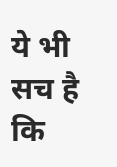ये भी सच है कि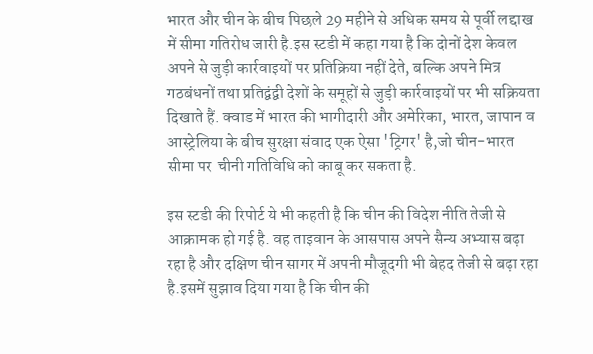भारत और चीन के बीच पिछले 29 महीने से अधिक समय से पूर्वी लद्दाख में सीमा गतिरोध जारी है.इस स्टडी में कहा गया है कि दोनों देश केवल अपने से जुड़ी कार्रवाइयों पर प्रतिक्रिया नहीं देते, बल्कि अपने मित्र गठबंधनों तथा प्रतिद्वंद्वी देशों के समूहों से जुड़ी कार्रवाइयों पर भी सक्रियता दिखाते हैं. क्वाड में भारत की भागीदारी और अमेरिका, भारत, जापान व आस्ट्रेलिया के बीच सुरक्षा संवाद एक ऐसा 'ट्रिगर' है,जो चीन-भारत सीमा पर  चीनी गतिविधि को काबू कर सकता है.

इस स्टडी की रिपोर्ट ये भी कहती है कि चीन की विदेश नीति तेजी से आक्रामक हो गई है. वह ताइवान के आसपास अपने सैन्य अभ्यास बढ़ा रहा है और दक्षिण चीन सागर में अपनी मौजूदगी भी बेहद तेजी से बढ़ा रहा है.इसमें सुझाव दिया गया है कि चीन की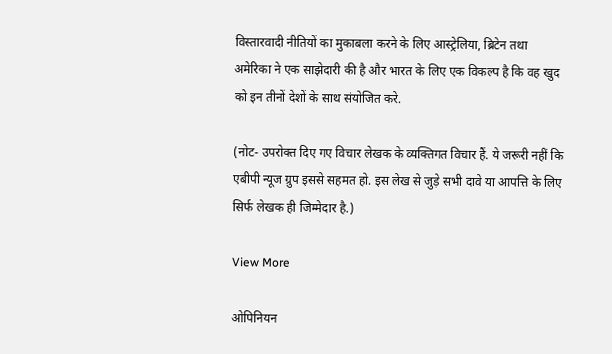विस्तारवादी नीतियों का मुकाबला करने के लिए आस्ट्रेलिया, ब्रिटेन तथा अमेरिका ने एक साझेदारी की है और भारत के लिए एक विकल्प है कि वह खुद को इन तीनों देशों के साथ संयोजित करे.

(नोट- उपरोक्त दिए गए विचार लेखक के व्यक्तिगत विचार हैं. ये जरूरी नहीं कि एबीपी न्यूज ग्रुप इससे सहमत हो. इस लेख से जुड़े सभी दावे या आपत्ति के लिए सिर्फ लेखक ही जिम्मेदार है.)

View More

ओपिनियन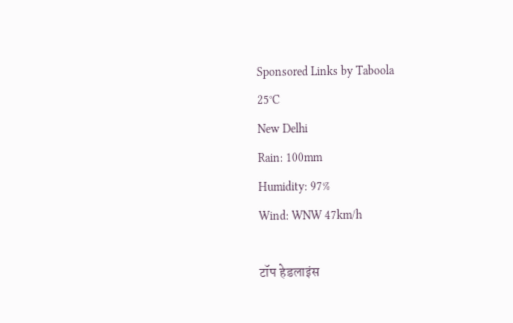Sponsored Links by Taboola
25°C
New Delhi
Rain: 100mm
Humidity: 97%
Wind: WNW 47km/h

टॉप हेडलाइंस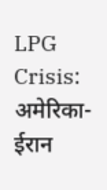LPG Crisis: अमेरिका-ईरान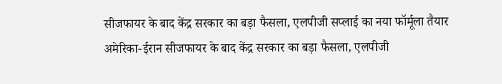सीजफायर के बाद केंद्र सरकार का बड़ा फैसला, एलपीजी सप्लाई का नया फॉर्मूला तैयार
अमेरिका-ईरान सीजफायर के बाद केंद्र सरकार का बड़ा फैसला, एलपीजी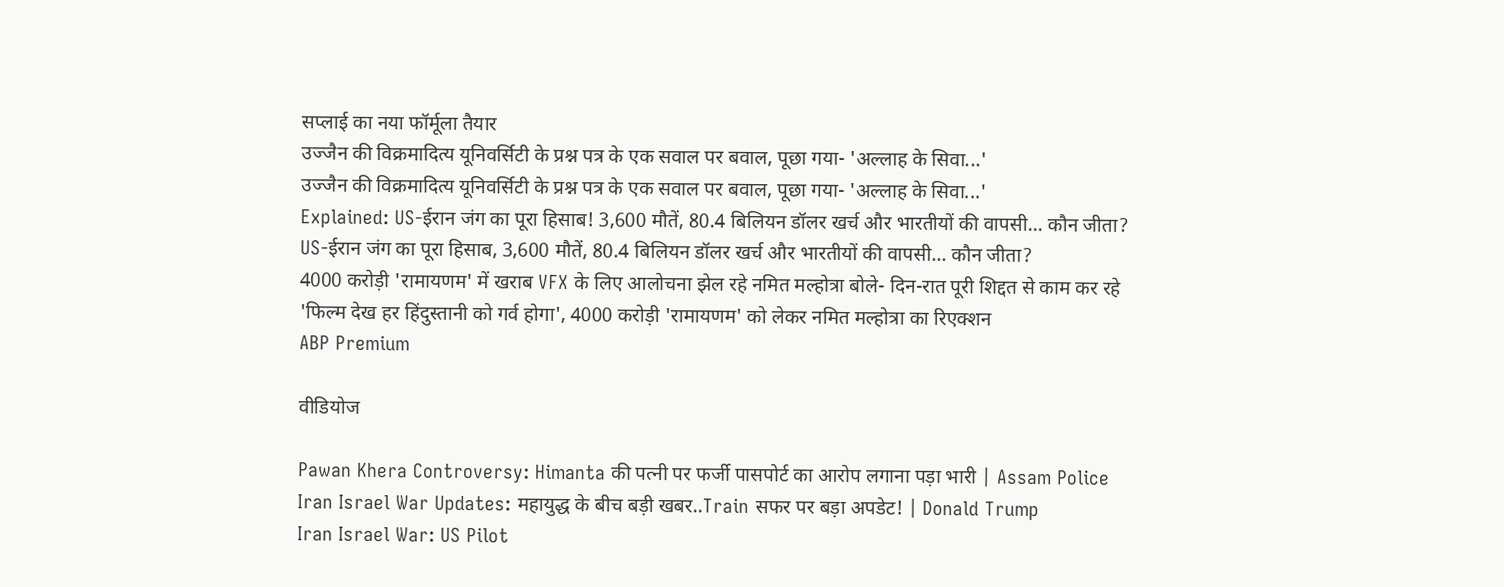सप्लाई का नया फॉर्मूला तैयार
उज्जैन की विक्रमादित्य यूनिवर्सिटी के प्रश्न पत्र के एक सवाल पर बवाल, पूछा गया- 'अल्लाह के सिवा...'
उज्जैन की विक्रमादित्य यूनिवर्सिटी के प्रश्न पत्र के एक सवाल पर बवाल, पूछा गया- 'अल्लाह के सिवा...'
Explained: US-ईरान जंग का पूरा हिसाब! 3,600 मौतें, 80.4 बिलियन डॉलर खर्च और भारतीयों की वापसी... कौन जीता?
US-ईरान जंग का पूरा हिसाब, 3,600 मौतें, 80.4 बिलियन डॉलर खर्च और भारतीयों की वापसी... कौन जीता?
4000 करोड़ी 'रामायणम' में खराब VFX के लिए आलोचना झेल रहे नमित मल्होत्रा बोले- दिन-रात पूरी शिद्दत से काम कर रहे
'फिल्म देख हर हिंदुस्तानी को गर्व होगा', 4000 करोड़ी 'रामायणम' को लेकर नमित मल्होत्रा का रिएक्शन
ABP Premium

वीडियोज

Pawan Khera Controversy: Himanta की पत्नी पर फर्जी पासपोर्ट का आरोप लगाना पड़ा भारी | Assam Police
Iran Israel War Updates: महायुद्ध के बीच बड़ी खबर..Train सफर पर बड़ा अपडेट! | Donald Trump
Iran Israel War: US Pilot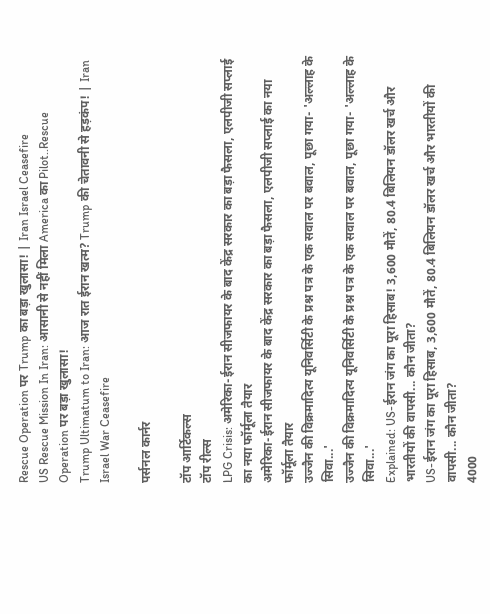Rescue Operation पर Trump का बड़ा खुलासा! | Iran Israel Ceasefire
US Rescue Mission In Iran: आसानी से नहीं मिला America का Pilot..Rescue Operation पर बड़ा खुलासा!
Trump Ultimatum to Iran: आज रात ईरान खत्म? Trump की चेतावनी से हड़कंप! | Iran Israel War Ceasefire

पर्सनल कार्नर

टॉप आर्टिकल्स
टॉप रील्स
LPG Crisis: अमेरिका-ईरान सीजफायर के बाद केंद्र सरकार का बड़ा फैसला, एलपीजी सप्लाई का नया फॉर्मूला तैयार
अमेरिका-ईरान सीजफायर के बाद केंद्र सरकार का बड़ा फैसला, एलपीजी सप्लाई का नया फॉर्मूला तैयार
उज्जैन की विक्रमादित्य यूनिवर्सिटी के प्रश्न पत्र के एक सवाल पर बवाल, पूछा गया- 'अल्लाह के सिवा...'
उज्जैन की विक्रमादित्य यूनिवर्सिटी के प्रश्न पत्र के एक सवाल पर बवाल, पूछा गया- 'अल्लाह के सिवा...'
Explained: US-ईरान जंग का पूरा हिसाब! 3,600 मौतें, 80.4 बिलियन डॉलर खर्च और भारतीयों की वापसी... कौन जीता?
US-ईरान जंग का पूरा हिसाब, 3,600 मौतें, 80.4 बिलियन डॉलर खर्च और भारतीयों की वापसी... कौन जीता?
4000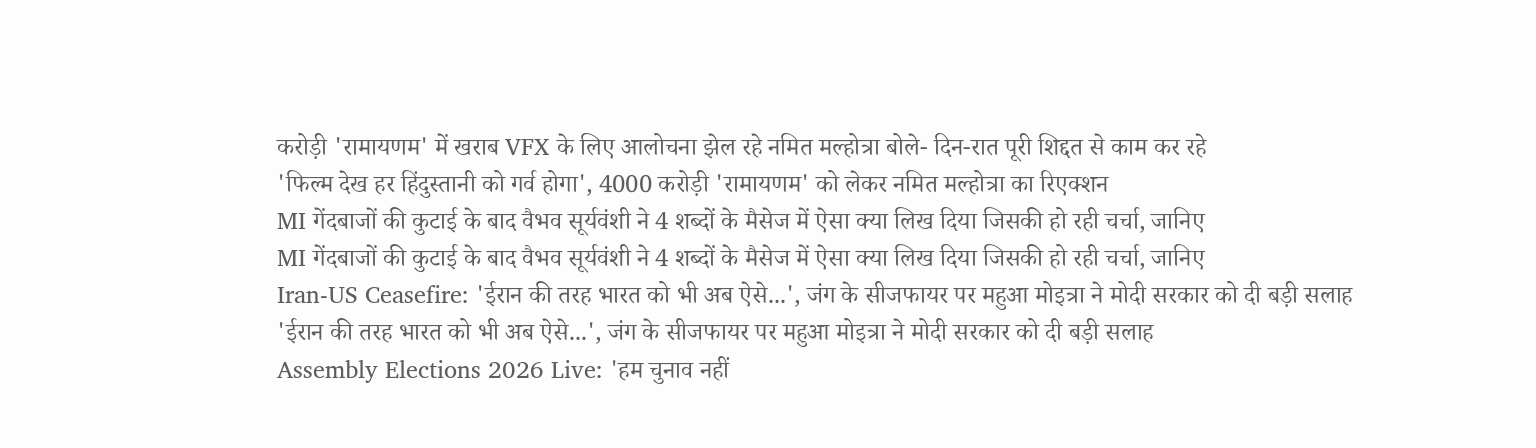करोड़ी 'रामायणम' में खराब VFX के लिए आलोचना झेल रहे नमित मल्होत्रा बोले- दिन-रात पूरी शिद्दत से काम कर रहे
'फिल्म देख हर हिंदुस्तानी को गर्व होगा', 4000 करोड़ी 'रामायणम' को लेकर नमित मल्होत्रा का रिएक्शन
MI गेंदबाजों की कुटाई के बाद वैभव सूर्यवंशी ने 4 शब्दों के मैसेज में ऐसा क्या लिख दिया जिसकी हो रही चर्चा, जानिए
MI गेंदबाजों की कुटाई के बाद वैभव सूर्यवंशी ने 4 शब्दों के मैसेज में ऐसा क्या लिख दिया जिसकी हो रही चर्चा, जानिए
Iran-US Ceasefire: 'ईरान की तरह भारत को भी अब ऐसे...', जंग के सीजफायर पर महुआ मोइत्रा ने मोदी सरकार को दी बड़ी सलाह
'ईरान की तरह भारत को भी अब ऐसे...', जंग के सीजफायर पर महुआ मोइत्रा ने मोदी सरकार को दी बड़ी सलाह
Assembly Elections 2026 Live: 'हम चुनाव नहीं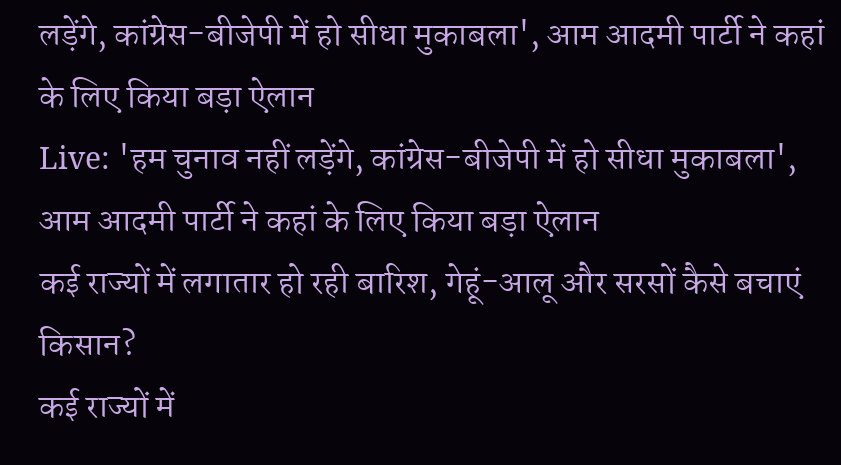लड़ेंगे, कांग्रेस-बीजेपी में हो सीधा मुकाबला', आम आदमी पार्टी ने कहां के लिए किया बड़ा ऐलान
Live: 'हम चुनाव नहीं लड़ेंगे, कांग्रेस-बीजेपी में हो सीधा मुकाबला', आम आदमी पार्टी ने कहां के लिए किया बड़ा ऐलान
कई राज्यों में लगातार हो रही बारिश, गेहूं-आलू और सरसों कैसे बचाएं किसान?
कई राज्यों में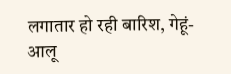लगातार हो रही बारिश, गेहूं-आलू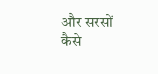और सरसों कैसे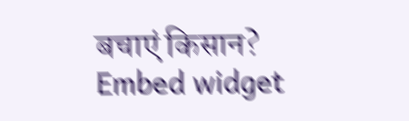बचाएं किसान?
Embed widget